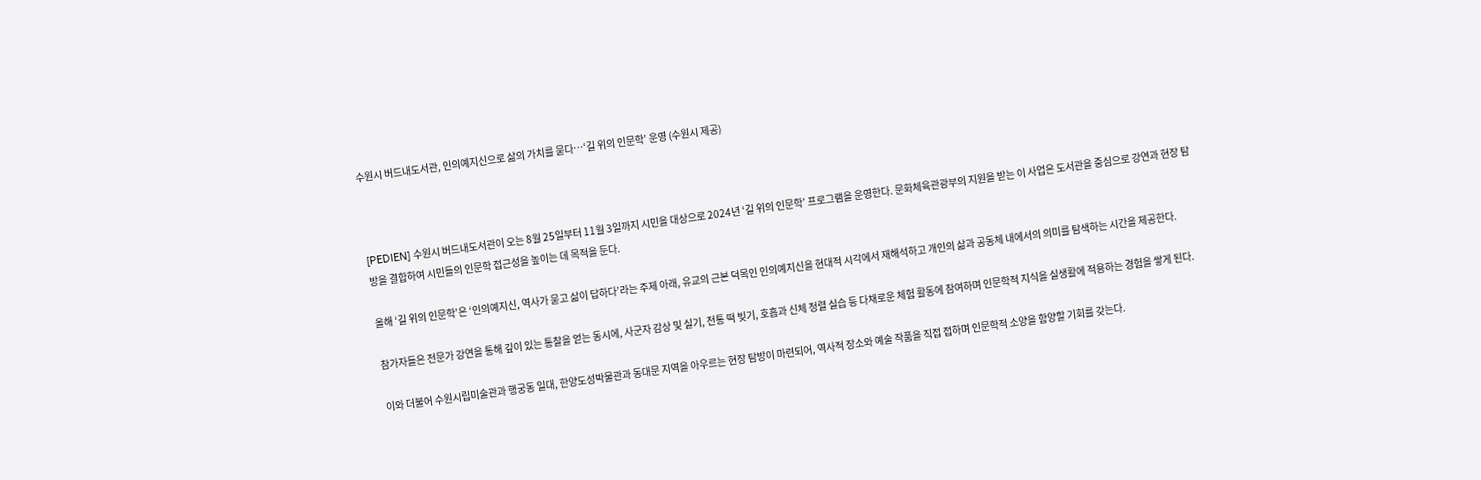수원시 버드내도서관, 인의예지신으로 삶의 가치를 묻다…‘길 위의 인문학’ 운영 (수원시 제공)



[PEDIEN] 수원시 버드내도서관이 오는 8월 25일부터 11월 3일까지 시민을 대상으로 2024년 ‘길 위의 인문학’ 프로그램을 운영한다. 문화체육관광부의 지원을 받는 이 사업은 도서관을 중심으로 강연과 현장 탐방을 결합하여 시민들의 인문학 접근성을 높이는 데 목적을 둔다.

올해 ‘길 위의 인문학’은 ‘인의예지신, 역사가 묻고 삶이 답하다’라는 주제 아래, 유교의 근본 덕목인 인의예지신을 현대적 시각에서 재해석하고 개인의 삶과 공동체 내에서의 의미를 탐색하는 시간을 제공한다.

참가자들은 전문가 강연을 통해 깊이 있는 통찰을 얻는 동시에, 사군자 감상 및 실기, 전통 떡 빚기, 호흡과 신체 정렬 실습 등 다채로운 체험 활동에 참여하며 인문학적 지식을 실생활에 적용하는 경험을 쌓게 된다.

이와 더불어 수원시립미술관과 행궁동 일대, 한양도성박물관과 동대문 지역을 아우르는 현장 탐방이 마련되어, 역사적 장소와 예술 작품을 직접 접하며 인문학적 소양을 함양할 기회를 갖는다.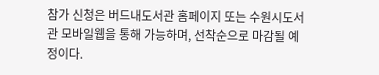참가 신청은 버드내도서관 홈페이지 또는 수원시도서관 모바일웹을 통해 가능하며, 선착순으로 마감될 예정이다.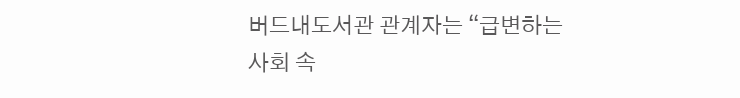버드내도서관 관계자는 “급변하는 사회 속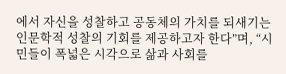에서 자신을 성찰하고 공동체의 가치를 되새기는 인문학적 성찰의 기회를 제공하고자 한다”며, “시민들이 폭넓은 시각으로 삶과 사회를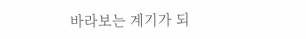바라보는 계기가 되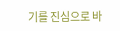기를 진심으로 바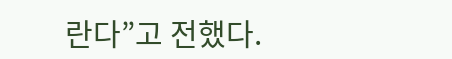란다”고 전했다.